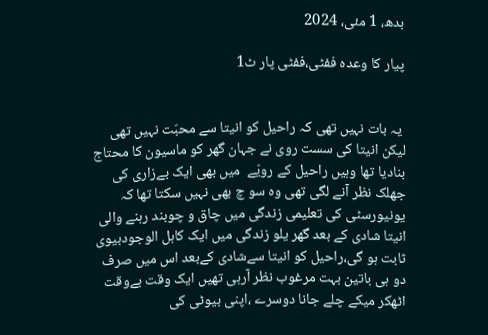بدھ، 1 مئی، 2024

پیار کا وعدہ ففٹی،ففٹی پار ٹ1


 یہ بات نہیں تھی کہ راحیل کو انیتا سے محبّت نہیں تھی لیکن انیتا کی سست روی نے جہان گھر کو ماسیون کا محتاج بنادیا تھا وہیں راحیل کے رویّے  میں بھی ایک بےزاری کی جھلک نظر آنے لگی تھی وہ سو چ بھی نہیں سکتا تھا کہ یونیورسٹی کی تعلیمی زندگی میں چاق و چوبند رہنے والی انیتا شادی کے بعد گھر یلو زندگی میں ایک کاہل الوجودبیوی ثابت ہو گی،راحیل کو انیتا سےشادی کےبعد اس میں صرف دو ہی باتین بہت مرغوب نظر آرہی تھیں ایک وقت بےوقت اٹھکر میکے چلے جانا دوسرے ،اپنی بیوٹی کی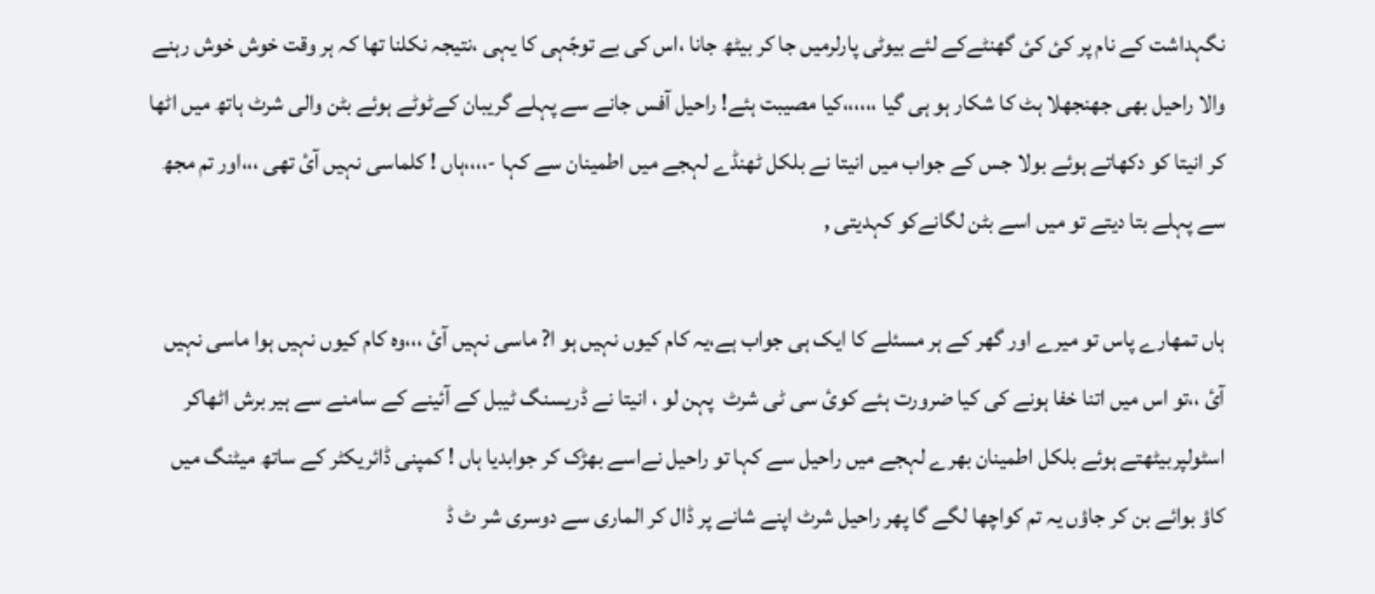نگہداشت کے نام پر کئ کئ گھنٹےکے لئے بیوٹی پارلرمیں جا کر بیٹھ جانا ،اس کی بے توجّہی کا یہی ،نتیجہ نکلنا تھا کہ ہر وقت خوش خوش رہنے والا راحیل بھی جھنجھلا ہٹ کا شکار ہو ہی گیا ،،،،،،کیا مصیبت ہئے! راحیل آفس جانے سے پہلے گریبان کےٹوٹے ہوئے بٹن والی شرٹ ہاتھ میں اٹھا کر انیتا کو دکھاتے ہوئے بولا جس کے جواب میں انیتا نے بلکل ٹھنڈے لہجے میں اطمینان سے کہا -،،،،ہاں ! کلماسی نہیں آئ تھی ،،،اور تم مجھ سے پہلے بتا دیتے تو میں اسے بٹن لگانےکو کہدیتی ,

ہاں تمھارے پاس تو میرے اور گھر کے ہر مسئلے کا ایک ہی جواب ہے،یہ کام کیوں نہیں ہو ا? ماسی نہیں آئ ،،،وہ کام کیوں نہیں ہوا ماسی نہیں آئ ،،تو اس میں اتنا خفا ہونے کی کیا ضرورت ہئے کوئ سی ٹی شرٹ  پہن لو ، انیتا نے ڈریسنگ ٹیبل کے آئینے کے سامنے سے ہیر برش اٹھاکر اسٹولپربیٹھتے ہوئے بلکل اطمینان بھرے لہجے میں راحیل سے کہا تو راحیل نےاسے بھڑک کر جوابدیا ہاں ! کمپنی ڈائریکٹر کے ساتھ میٹنگ میں کاؤ بوائے بن کر جاؤں یہ تم کواچھا لگے گا پھر راحیل شرٹ اپنے شانے پر ڈال کر الماری سے دوسری شر ٹ ڈ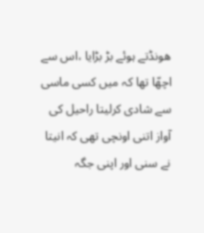ھونڈتے ہوئے بڑ بڑایا ،اس سے اچھّا تھا کہ میں کسی ماسی سے شادی کرلیتا راحیل کی آواز اتنی اونچی تھی کہ انیتا نے سنی اور اپنی جگہ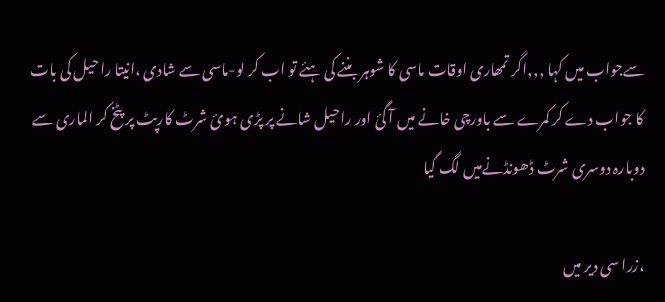سےجواب میں کہا ,,,اگر تمھاری اوقات ماسی کا شوہر بننے کی ہئے تو اب کر لو-ماسی سے شادی ،انیتا راحیل کی بات کا جواب دے کر کمرے سے باورچی خانے میں آ گئ اور راحیل شانے پر پڑی ہوئ شرٹ کارپٹ پر پٹخ کر الماری سے دوبارہ دوسری شرٹ ڈھونڈنےمیں لگ گیا

،زرا سی دیر میں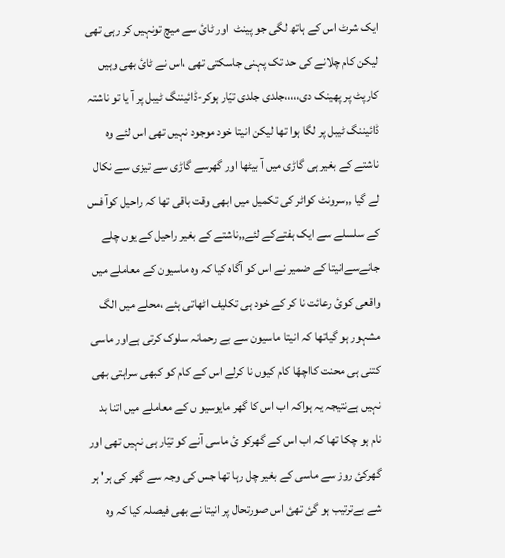ایک شرٹ اس کے ہاتھ لگی جو پینٹ  اور ٹائ سے میچ تونہیں کر رہی تھی لیکن کام چلانے کی حد تک پہنی جاسکتی تھی ،اس نے ٹائ بھی وہیں کارپٹ پر پھینک دی،،،،،جلدی جلدی تیّار ہوکر-ڈائیننگ ٹیبل پر آ یا تو ناشتہ ڈائیننگ ٹیبل پر لگا ہوا تھا لیکن انیتا خود موجود نہیں تھی اس لئے وہ ناشتے کے بغیر ہی گاڑی میں آ بیٹھا اور گھرسے گاڑی سے تیزی سے نکال لے گیا ,,سرونٹ کواٹر کی تکمیل میں ابھی وقت باقی تھا کہ راحیل کوآ فس کے سلسلے سے ایک ہفتےکے لئے,,ناشتے کے بغیر راحیل کے یوں چلے جانےسےانیتا کے ضمیر نے اس کو آگاہ کیا کہ وہ ماسیون کے معاملے میں واقعی کوئ رعائت نا کر کے خود ہی تکلیف اٹھاتی ہئے ،محلے میں الگ مشہور ہو گیاتھا کہ انیتا ماسیون سے بے رحمانہ سلوک کرتی ہےاور ماسی کتنی ہی محنت کااچھّا کام کیوں نا کرلے اس کے کام کو کبھی سراہتی بھی نہیں ہےنتیجہ یہ ہواکہ اب اس کا گھر مایوسیو ں کے معاملے میں اتنا بد نام ہو چکا تھا کہ اب اس کے گھرکو ئ ماسی آنے کو تیّار ہی نہیں تھی اور گھرکئ روز سے ماسی کے بغیر چل رہا تھا جس کی وجہ سے گھر کی ہر' ہر شے بےترتیب ہو گئ تھئ اس صورتحال پر انیتا نے بھی فیصلہ کیا کہ وہ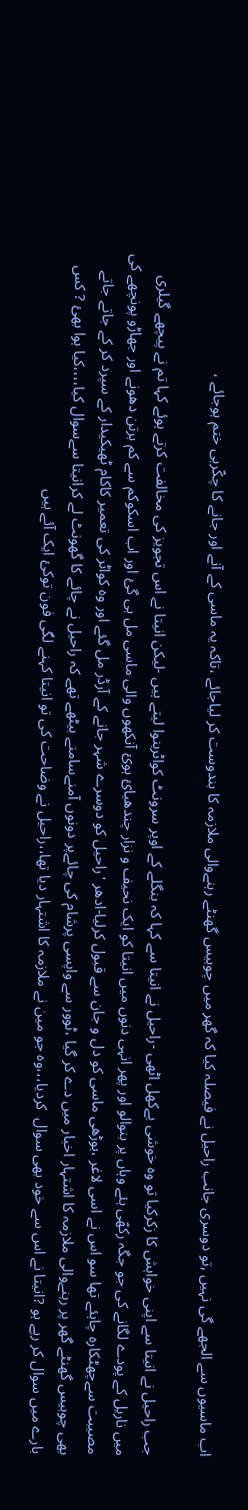اب ماسیوں سے الجھے گی نہیں ,تو دوسری جانب راحیل نے فیصلہ کیا کہ گھر میں چوبیس گھنٹے رہنےوالی ملازمہ کا بندوست کر لیاجائے ،تاکہ یہ ماسی کے آنے اور جانے کا چکّرہی ختم ہوجائے ،

جب راحیل نے انیتا سے اپنی خواہش کا زکرکیا تو وہ خوشی یےکھل اٹھی -راحیل نے انیتا سے کہا کہ بنگلے کے اوپر سرونٹ کواٹربنوا لیتے ہیں -لیکن انیتا نے اس تجویز کی مخالفت کرتے ہوئے کہا تم نے پیچھے گیلری میں ناریل کے پودے لگانے کی جو جگہ رکھّی ہئے وہاں پر بنوالو اور پھر انہی دنوں میں انیتا کو ایک نحیف و نزار چندھیائ ہوئ آنکھوں والی ماسی مل ہی گئ اور اب اسکوکم سے کم برتن دھونے اور جھاڑو پونچھے کی مصیبت سےچھٹکارہ چاہئے تھا سو اس نے اسی لاغر ،بوڑھی ماسی کو دل و جان سے قبول کرلیا-ادھر 'راحیل کو دوسرے شہر جانے کے آرڈر مل گئے اور وہ کواٹر کی تعمیر کاکام ٹھیکیدار کے سپرد کر کے جاتے جاتے بھی چوبیس گھنٹے گھر پر رہنےوالی ملازمہ کا اشتہار اخبار میں دے کر گیا ،ٹوور سے واپسی پرشام کی چائےپر دونوں آمنےسامنے بیٹھے تھے کہ راحیل نے چائے کا گھونٹ لے کرانیتا سےسوال کیا،،،،کیا ہوا بھئ ? کس بارے میں سوال کر رہے ہو ?انیتا نے اس سے خود بھی سوال  کردیا،،،وہ جو مین نے ملازمہ کا اشتہار دیا تھا،،راحیل نے وضاحت کی تو انیتا کہنے لگی فون توکئ ایک آئے ہیں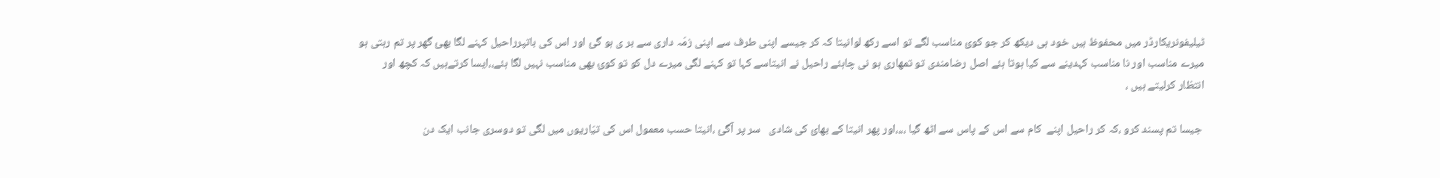ٹیلیفونریکارڈر میں محفوظ ہیں خود ہی دیکھ کر جو کوئ مناسب لگے تو اسے رکھ لوانیتا کہ کر جیسے اپنی طرف سے اپنی زمّہ داری سے بر ی ہو گئ اور اس کی باتپرراحیل کہنے لگا بھئ گھر پر تم رہتی ہو میرے مناسب اور نا مناسب کہدینے سے کیا ہوتا ہئے اصل رضامندی تو تمھاری ہو نی چاہئے راحیل نے انیتاسے کہا تو کہنے لگی میرے دل کو تو کوئ بھی مناسب نہیں لگا ہئے،،ایسا کرتےہیں کہ کچھ اور انتظار کرلیتے ہیں ،

 جیسا تم پسند کرو ،کہ کر راحیل اپنے  کام سے اس کے پاس سے اٹھ گیا ،،،،اور پھر انیتا کے بھائ کی شادی   سر پر آگئ ،انیتا حسب معمول اس کی تیّاریوں میں لگی تو دوسری جانب ایک دن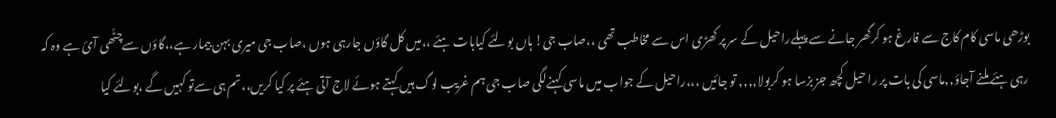بوڑھی ماسی کام کاج سے فارغ ہو کرگھر جانے سے پہلےراحیل کے سر پر کھڑی اس سے مخاطب تھی ،،صاب جی! ہاں بولئے کیابات ہئے ،،میں کل گاؤں جارہی ہوں ،صاب جی میری بہن بیمار ہے،،گاؤں سےچٹّھی آئ ہے وہ کہ رہی ہئے ملنے آجاؤ,,ماسی کی بات پر را حیل کچھ جز بزسا ہو کربولا,,,, تو جائیں ،،،راحیل کے جواب میں ماسی کہنےلگی صاب جی ہم غریب لوگ ہیں کہتے ہوئے لاج آتی ہئے پر کیا کریں،،تم ہی سےتو کہیں گے ،بولئے کیا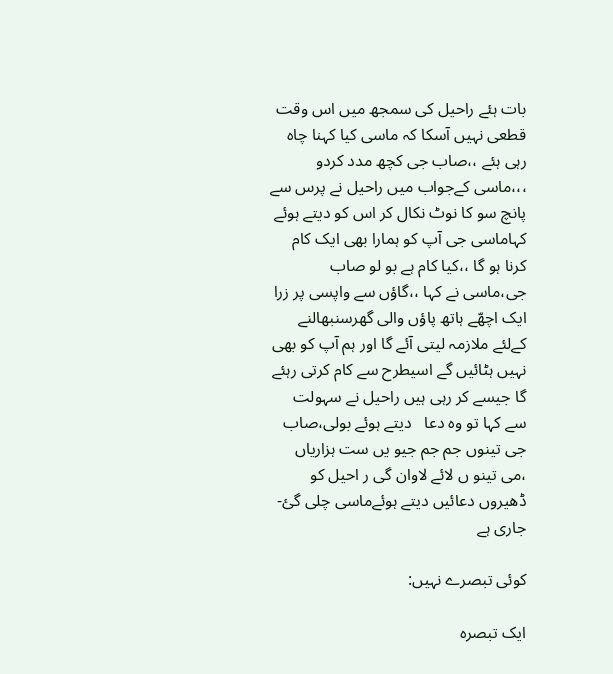بات ہئے راحیل کی سمجھ میں اس وقت قطعی نہیں آسکا کہ ماسی کیا کہنا چاہ رہی ہئے ،،صاب جی کچھ مدد کردو ،،،ماسی کےجواب میں راحیل نے پرس سے پانچ سو کا نوٹ نکال کر اس کو دیتے ہوئے کہاماسی جی آپ کو ہمارا بھی ایک کام کرنا ہو گا ،،کیا کام ہے بو لو صاب جی،ماسی نے کہا ،،گاؤں سے واپسی پر زرا ایک اچھّے ہاتھ پاؤں والی گھرسنبھالنے کےلئے ملازمہ لیتی آئے گا اور ہم آپ کو بھی نہیں ہٹائیں گے اسیطرح سے کام کرتی رہئے گا جیسے کر رہی ہیں راحیل نے سہولت سے کہا تو وہ دعا   دیتے ہوئے بولی،صاب جی تینوں جم جم جیو یں ست ہزاریاں ،می تینو ں لائے لاوان گی ر احیل کو ڈھیروں دعائیں دیتے ہوئےماسی چلی گئ- جاری ہے

کوئی تبصرے نہیں:

ایک تبصرہ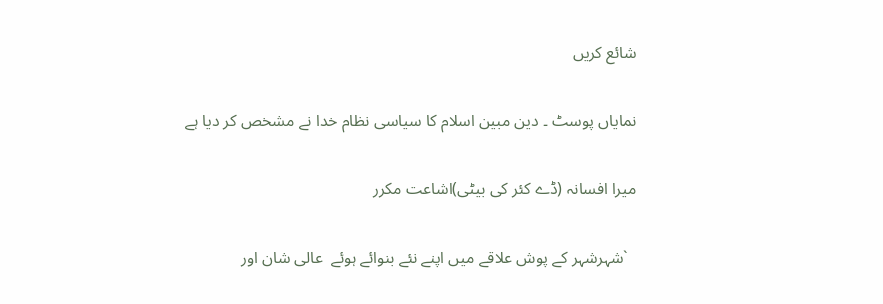شائع کریں

نمایاں پوسٹ ۔ دین مبین اسلام کا سیاسی نظام خدا نے مشخص کر دیا ہے

میرا افسانہ (ڈے کئر کی بیٹی)اشاعت مکرر

  `شہرشہر کے پوش علاقے میں اپنے نئے بنوائے ہوئے  عالی شان اور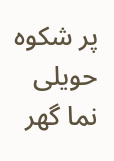پر شکوہ حویلی نما گھر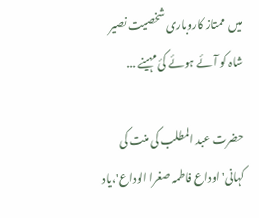میں  ممتاز کاروباری شخصیت نصیر شاہ کو آئے ہوئے کئ مہینے ...

حضرت عبد المطلب کی منت کی کہانی'اوداع فاطمہ صغرا الوداع'،یاد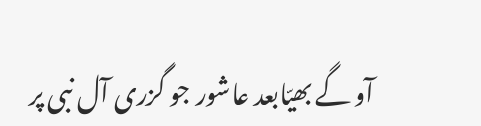آو گے بھیّابعد عاشور جو گزری آل نبی پر